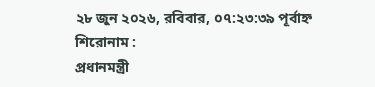২৮ জুন ২০২৬, রবিবার, ০৭:২৩:৩৯ পূর্বাহ্ন
শিরোনাম :
প্রধানমন্ত্রী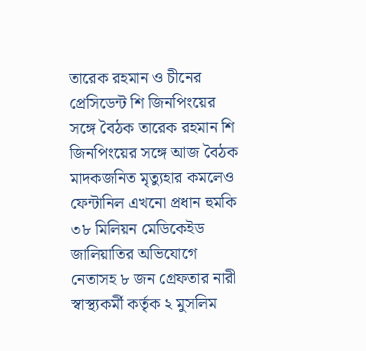তারেক রহমান ও চীনের প্রেসিডেন্ট শি জিনপিংয়ের সঙ্গে বৈঠক তারেক রহমান শি জিনপিংয়ের সঙ্গে আজ বৈঠক মাদকজনিত মৃত্যুহার কমলেও ফেন্টানিল এখনো প্রধান হুমকি ৩৮ মিলিয়ন মেডিকেইড জালিয়াতির অভিযোগে নেতাসহ ৮ জন গ্রেফতার নারী স্বাস্থ্যকর্মী কর্তৃক ২ মুসলিম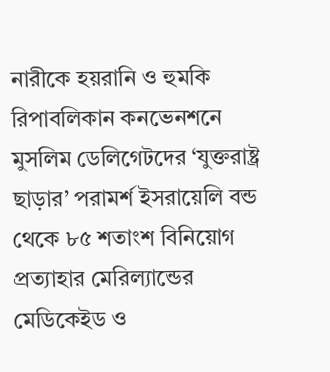নারীকে হয়রানি ও হুমকি রিপাবলিকান কনভেনশনে মুসলিম ডেলিগেটদের ‘যুক্তরাষ্ট্র ছাড়ার’ পরামর্শ ইসরায়েলি বন্ড থেকে ৮৫ শতাংশ বিনিয়োগ প্রত্যাহার মেরিল্যান্ডের মেডিকেইড ও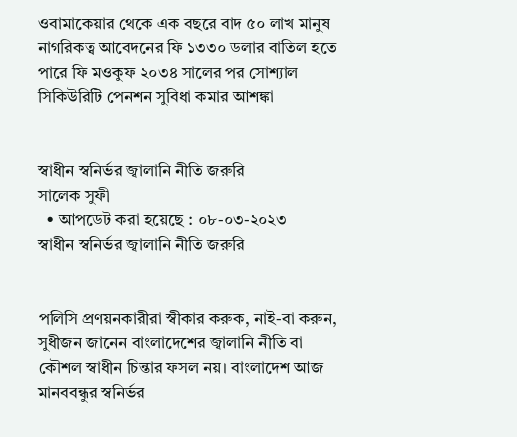ওবামাকেয়ার থেকে এক বছরে বাদ ৫০ লাখ মানুষ নাগরিকত্ব আবেদনের ফি ১৩৩০ ডলার বাতিল হতে পারে ফি মওকুফ ২০৩৪ সালের পর সোশ্যাল সিকিউরিটি পেনশন সুবিধা কমার আশঙ্কা


স্বাধীন স্বনির্ভর জ্বালানি নীতি জরুরি
সালেক সুফী
  • আপডেট করা হয়েছে : ০৮-০৩-২০২৩
স্বাধীন স্বনির্ভর জ্বালানি নীতি জরুরি


পলিসি প্রণয়নকারীরা স্বীকার করুক, নাই-বা করুন, সুধীজন জানেন বাংলাদেশের জ্বালানি নীতি বা কৌশল স্বাধীন চিন্তার ফসল নয়। বাংলাদেশ আজ মানববন্ধুর স্বনির্ভর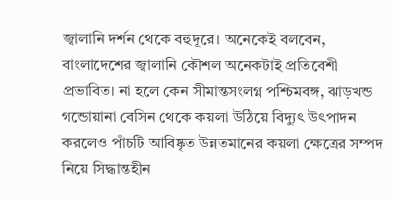জ্বালানি দর্শন থেকে বহুদূরে। অনেকেই বলবেন, বাংলাদেশের জ্বালানি কৌশল অনেকটাই প্রতিবেশী প্রভাবিত। না হলে কেন সীমান্তসংলগ্ন পশ্চিমবঙ্গ, ঝাড়খন্ড গন্ডোয়ানা বেসিন থেকে কয়লা উঠিয়ে বিদ্যুৎ উৎপাদন করলেও পাঁচটি আবিষ্কৃত উন্নতমানের কয়লা ক্ষেত্রের সম্পদ নিয়ে সিদ্ধান্তহীন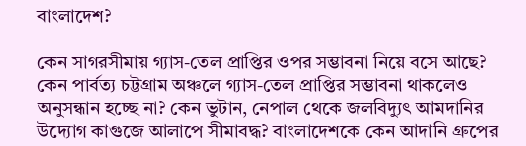বাংলাদেশ?

কেন সাগরসীমায় গ্যাস-তেল প্রাপ্তির ওপর সম্ভাবনা নিয়ে বসে আছে? কেন পার্বত্য চট্টগ্রাম অঞ্চলে গ্যাস-তেল প্রাপ্তির সম্ভাবনা থাকলেও অনুসন্ধান হচ্ছে না? কেন ভুটান, নেপাল থেকে জলবিদ্যুৎ আমদানির উদ্যোগ কাগুজে আলাপে সীমাবদ্ধ? বাংলাদেশকে কেন আদানি গ্রুপের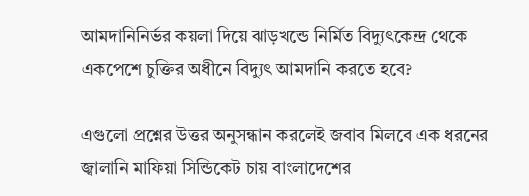আমদানিনির্ভর কয়লা দিয়ে ঝাড়খন্ডে নির্মিত বিদ্যুৎকেন্দ্র থেকে একপেশে চুক্তির অধীনে বিদ্যুৎ আমদানি করতে হবে?

এগুলো প্রশ্নের উত্তর অনুসন্ধান করলেই জবাব মিলবে এক ধরনের জ্বালানি মাফিয়া সিন্ডিকেট চায় বাংলাদেশের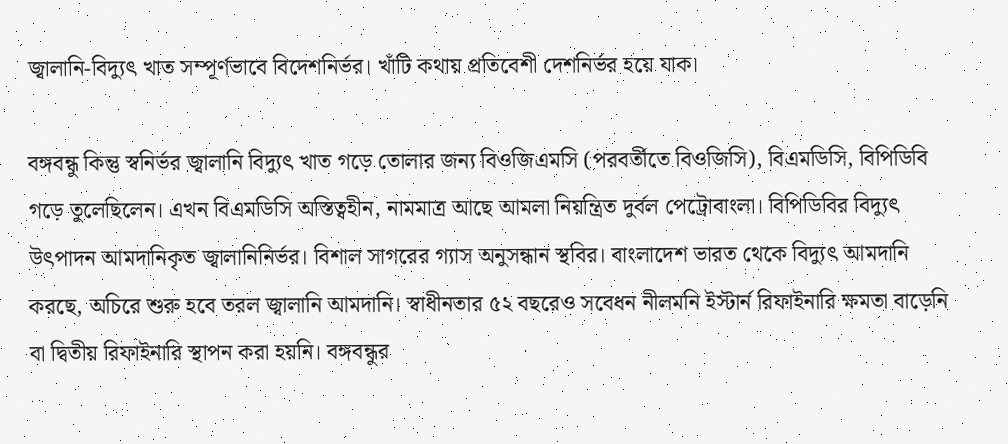জ্বালানি-বিদ্যুৎ খাত সম্পূর্ণভাবে বিদেশনির্ভর। খাঁটি কথায় প্রতিবেশী দেশনির্ভর হয়ে যাক।

বঙ্গবন্ধু কিন্তু স্বনির্ভর জ্বালানি বিদ্যুৎ খাত গড়ে তোলার জন্য বিওজিএমসি (পরবর্তীতে বিওজিসি), বিএমডিসি, বিপিডিবি গড়ে তুলেছিলেন। এখন বিএমডিসি অস্তিত্বহীন, নামমাত্র আছে আমলা নিয়ন্ত্রিত দুর্বল পেট্রোবাংলা। বিপিডিবির বিদ্যুৎ উৎপাদন আমদানিকৃত জ্বালানিনির্ভর। বিশাল সাগরের গ্যাস অনুসন্ধান স্থবির। বাংলাদেশ ভারত থেকে বিদ্যুৎ আমদানি করছে, অচিরে শুরু হবে তরল জ্বালানি আমদানি। স্বাধীনতার ৫২ বছরেও সবেধন নীলমনি ইস্টার্ন রিফাইনারি ক্ষমতা বাড়েনি বা দ্বিতীয় রিফাইনারি স্থাপন করা হয়নি। বঙ্গবন্ধুর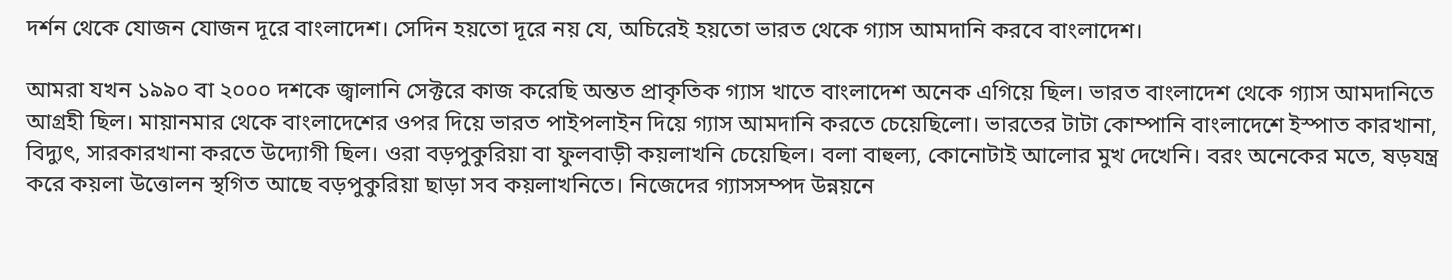দর্শন থেকে যোজন যোজন দূরে বাংলাদেশ। সেদিন হয়তো দূরে নয় যে, অচিরেই হয়তো ভারত থেকে গ্যাস আমদানি করবে বাংলাদেশ।

আমরা যখন ১৯৯০ বা ২০০০ দশকে জ্বালানি সেক্টরে কাজ করেছি অন্তত প্রাকৃতিক গ্যাস খাতে বাংলাদেশ অনেক এগিয়ে ছিল। ভারত বাংলাদেশ থেকে গ্যাস আমদানিতে আগ্রহী ছিল। মায়ানমার থেকে বাংলাদেশের ওপর দিয়ে ভারত পাইপলাইন দিয়ে গ্যাস আমদানি করতে চেয়েছিলো। ভারতের টাটা কোম্পানি বাংলাদেশে ইস্পাত কারখানা, বিদ্যুৎ, সারকারখানা করতে উদ্যোগী ছিল। ওরা বড়পুকুরিয়া বা ফুলবাড়ী কয়লাখনি চেয়েছিল। বলা বাহুল্য, কোনোটাই আলোর মুখ দেখেনি। বরং অনেকের মতে, ষড়যন্ত্র করে কয়লা উত্তোলন স্থগিত আছে বড়পুকুরিয়া ছাড়া সব কয়লাখনিতে। নিজেদের গ্যাসসম্পদ উন্নয়নে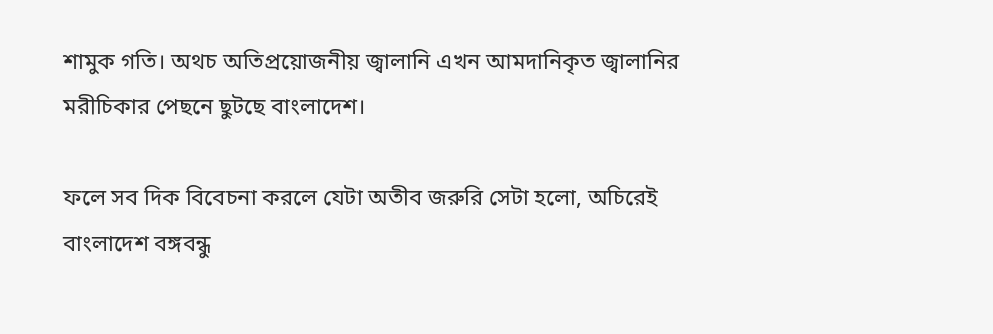শামুক গতি। অথচ অতিপ্রয়োজনীয় জ্বালানি এখন আমদানিকৃত জ্বালানির মরীচিকার পেছনে ছুটছে বাংলাদেশ।

ফলে সব দিক বিবেচনা করলে যেটা অতীব জরুরি সেটা হলো, অচিরেই বাংলাদেশ বঙ্গবন্ধু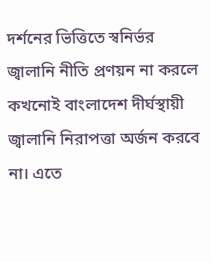দর্শনের ভিত্তিতে স্বনির্ভর জ্বালানি নীতি প্রণয়ন না করলে কখনোই বাংলাদেশ দীর্ঘস্থায়ী জ্বালানি নিরাপত্তা অর্জন করবে না। এতে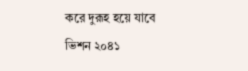করে দুরূহ হয়ে যাবে ভিশন ২০৪১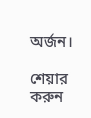অর্জন।

শেয়ার করুন